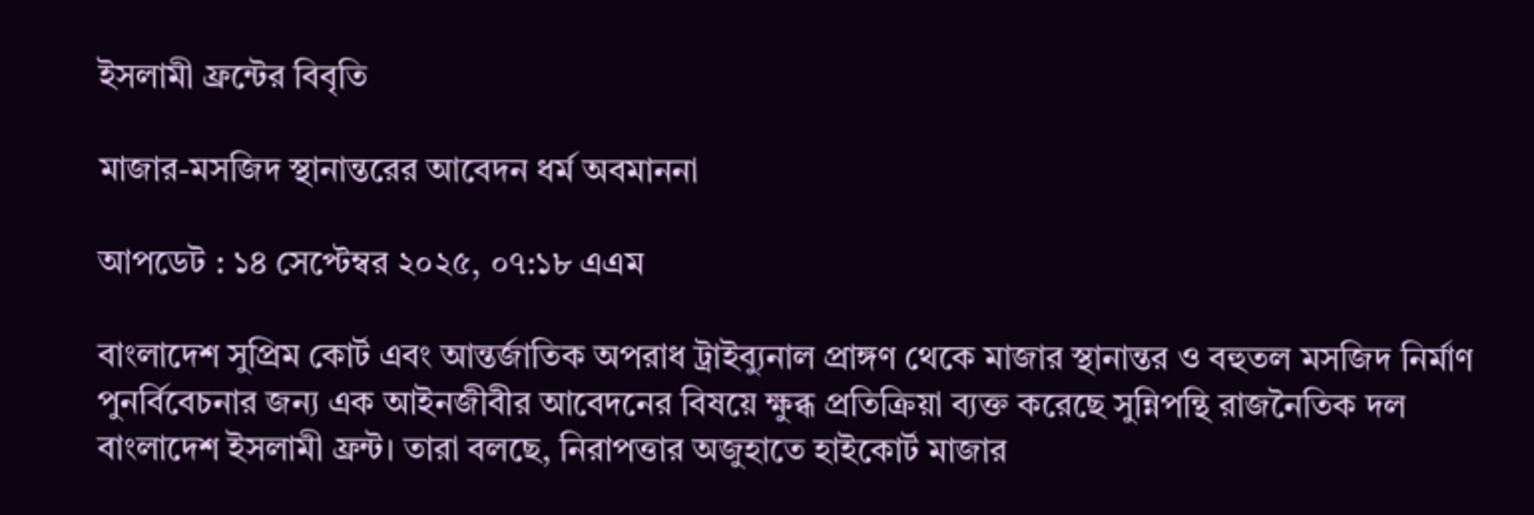ইসলামী ফ্রন্টের বিবৃতি

মাজার-মসজিদ স্থানান্তরের আবেদন ধর্ম অবমাননা

আপডেট : ১৪ সেপ্টেম্বর ২০২৫, ০৭:১৮ এএম

বাংলাদেশ সুপ্রিম কোর্ট এবং আন্তর্জাতিক অপরাধ ট্রাইব্যুনাল প্রাঙ্গণ থেকে মাজার স্থানান্তর ও বহুতল মসজিদ নির্মাণ পুনর্বিবেচনার জন্য এক আইনজীবীর আবেদনের বিষয়ে ক্ষুব্ধ প্রতিক্রিয়া ব্যক্ত করেছে সুন্নিপন্থি রাজনৈতিক দল বাংলাদেশ ইসলামী ফ্রন্ট। তারা বলছে, নিরাপত্তার অজুহাতে হাইকোর্ট মাজার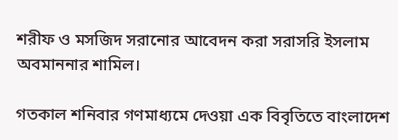শরীফ ও মসজিদ সরানোর আবেদন করা সরাসরি ইসলাম অবমাননার শামিল।

গতকাল শনিবার গণমাধ্যমে দেওয়া এক বিবৃতিতে বাংলাদেশ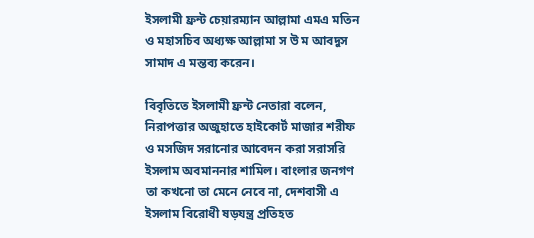ইসলামী ফ্রন্ট চেয়ারম্যান আল্লামা এমএ মতিন ও মহাসচিব অধ্যক্ষ আল্লামা স উ ম আবদুস সামাদ এ মন্তব্য করেন।

বিবৃতিতে ইসলামী ফ্রন্ট নেতারা বলেন, নিরাপত্তার অজুহাতে হাইকোর্ট মাজার শরীফ ও মসজিদ সরানোর আবেদন করা সরাসরি ইসলাম অবমাননার শামিল। বাংলার জনগণ তা কখনো তা মেনে নেবে না, দেশবাসী এ ইসলাম বিরোধী ষড়যন্ত্র প্রতিহত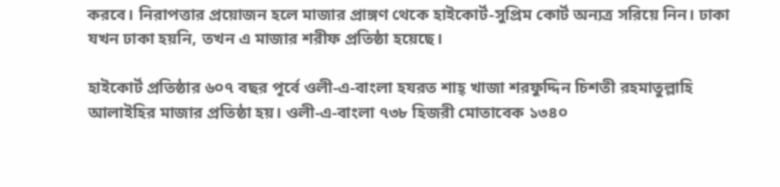করবে। নিরাপত্তার প্রয়োজন হলে মাজার প্রাঙ্গণ থেকে হাইকোর্ট-সুপ্রিম কোর্ট অন্যত্র সরিয়ে নিন। ঢাকা যখন ঢাকা হয়নি, তখন এ মাজার শরীফ প্রতিষ্ঠা হয়েছে।

হাইকোর্ট প্রতিষ্ঠার ৬০৭ বছর পূর্বে ওলী-এ-বাংলা হযরত শাহ্ খাজা শরফুদ্দিন চিশতী রহমাতুল্লাহি আলাইহির মাজার প্রতিষ্ঠা হয়। ওলী-এ-বাংলা ৭৩৮ হিজরী মোতাবেক ১৩৪০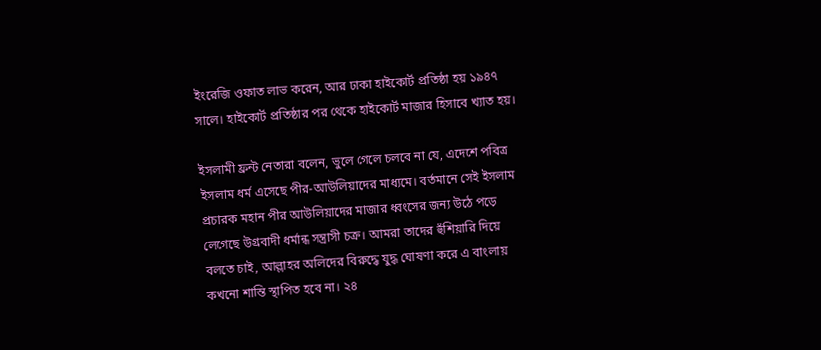ইংরেজি ওফাত লাভ করেন, আর ঢাকা হাইকোর্ট প্রতিষ্ঠা হয় ১৯৪৭ সালে। হাইকোর্ট প্রতিষ্ঠার পর থেকে হাইকোর্ট মাজার হিসাবে খ্যাত হয়।

ইসলামী ফ্রন্ট নেতারা বলেন, ভুলে গেলে চলবে না যে, এদেশে পবিত্র ইসলাম ধর্ম এসেছে পীর-আউলিয়াদের মাধ্যমে। বর্তমানে সেই ইসলাম প্রচারক মহান পীর আউলিয়াদের মাজার ধ্বংসের জন্য উঠে পড়ে লেগেছে উগ্রবাদী ধর্মান্ধ সন্ত্রাসী চক্র। আমরা তাদের হুঁশিয়ারি দিয়ে বলতে চাই, আল্লাহর অলিদের বিরুদ্ধে যুদ্ধ ঘোষণা করে এ বাংলায় কখনো শান্তি স্থাপিত হবে না। ২৪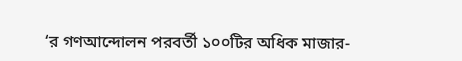‘র গণআন্দোলন পরবর্তী ১০০টির অধিক মাজার-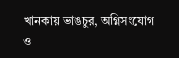খানকায় ভাঙচুর, অগ্নিসংযোগ ও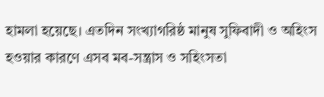হামলা হয়েছে। এতদিন সংখ্যাগরিষ্ঠ মানুষ সুফিবাদী ও অহিংস হওয়ার কারণে এসব মব-সন্ত্রাস ও সহিংসতা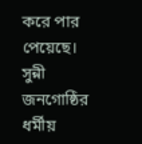করে পার পেয়েছে। সুন্নী জনগোষ্ঠির ধর্মীয়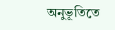অনুভূতিতে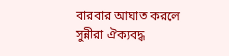বারবার আঘাত করলে সুন্নীরা ঐক্যবদ্ধ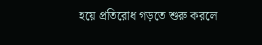হয়ে প্রতিরোধ গড়তে শুরু করলে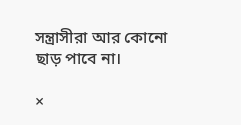সন্ত্রাসীরা আর কোনো ছাড় পাবে না।

×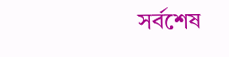সর্বশেষ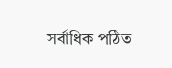সর্বাধিক পঠিত